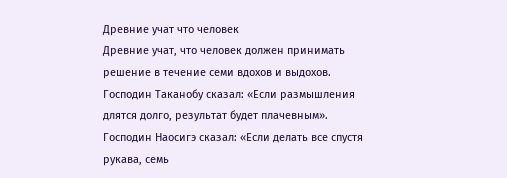Древние учат что человек
Древние учат, что человек должен принимать решение в течение семи вдохов и выдохов. Господин Таканобу сказал: «Если размышления длятся долго, результат будет плачевным». Господин Наосигэ сказал: «Если делать все спустя рукава, семь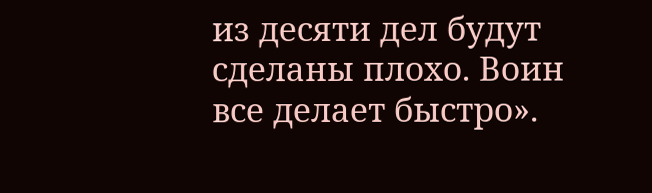из десяти дел будут сделаны плохо. Воин все делает быстро».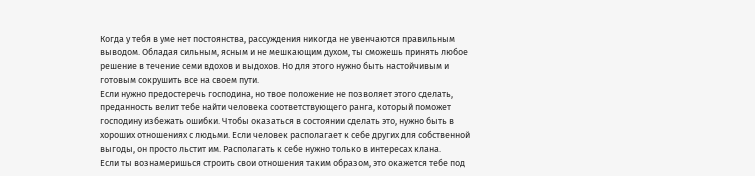Когда у тебя в уме нет постоянства, рассуждения никогда не увенчаются правильным выводом. Обладая сильным, ясным и не мешкающим духом, ты сможешь принять любое решение в течение семи вдохов и выдохов. Но для этого нужно быть настойчивым и готовым сокрушить все на своем пути.
Если нужно предостеречь господина, но твое положение не позволяет этого сделать, преданность велит тебе найти человека соответствующего ранга, который поможет господину избежать ошибки. Чтобы оказаться в состоянии сделать это, нужно быть в хороших отношениях с людьми. Если человек располагает к себе других для собственной выгоды, он просто льстит им. Располагать к себе нужно только в интересах клана.
Если ты вознамеришься строить свои отношения таким образом, это окажется тебе под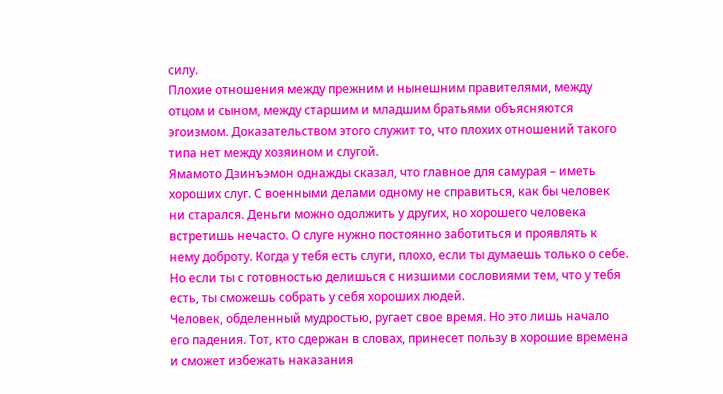силу.
Плохие отношения между прежним и нынешним правителями, между отцом и сыном, между старшим и младшим братьями объясняются эгоизмом. Доказательством этого служит то, что плохих отношений такого типа нет между хозяином и слугой.
Ямамото Дзинъэмон однажды сказал, что главное для самурая – иметь хороших слуг. С военными делами одному не справиться, как бы человек ни старался. Деньги можно одолжить у других, но хорошего человека встретишь нечасто. О слуге нужно постоянно заботиться и проявлять к нему доброту. Когда у тебя есть слуги, плохо, если ты думаешь только о себе. Но если ты с готовностью делишься с низшими сословиями тем, что у тебя есть, ты сможешь собрать у себя хороших людей.
Человек, обделенный мудростью, ругает свое время. Но это лишь начало его падения. Тот, кто сдержан в словах, принесет пользу в хорошие времена и сможет избежать наказания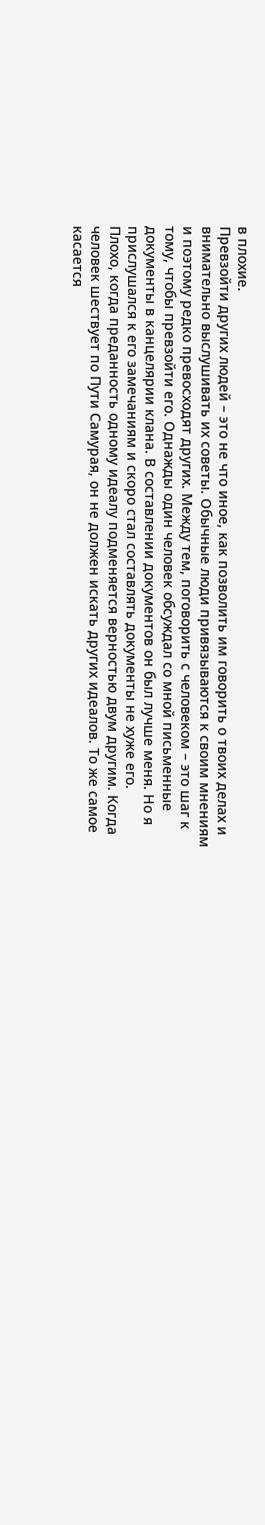в плохие.
Превзойти других людей – это не что иное, как позволить им говорить о твоих делах и внимательно выслушивать их советы. Обычные люди привязываются к своим мнениям и поэтому редко превосходят других. Между тем, поговорить с человеком – это шаг к тому, чтобы превзойти его. Однажды один человек обсуждал со мной письменные документы в канцелярии клана. В составлении документов он был лучше меня. Но я прислушался к его замечаниям и скоро стал составлять документы не хуже его.
Плохо, когда преданность одному идеалу подменяется верностью двум другим. Когда человек шествует по Пути Самурая, он не должен искать других идеалов. То же самое касается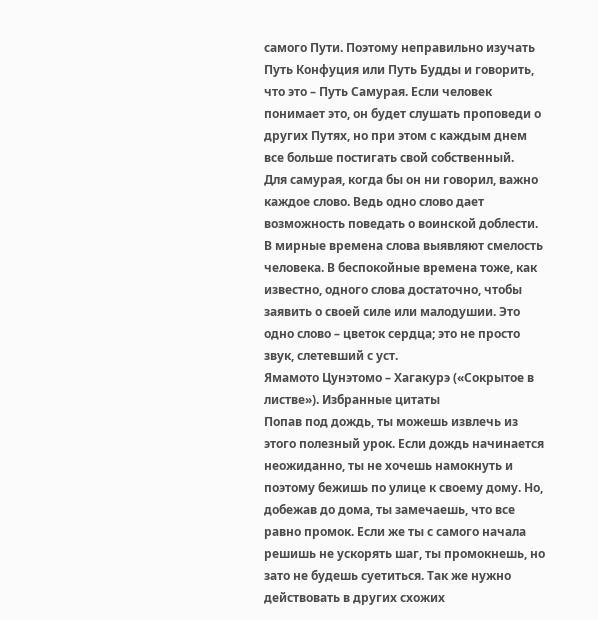самого Пути. Поэтому неправильно изучать Путь Конфуция или Путь Будды и говорить, что это – Путь Самурая. Если человек понимает это, он будет слушать проповеди о других Путях, но при этом с каждым днем все больше постигать свой собственный.
Для самурая, когда бы он ни говорил, важно каждое слово. Ведь одно слово дает возможность поведать о воинской доблести. В мирные времена слова выявляют смелость человека. В беспокойные времена тоже, как известно, одного слова достаточно, чтобы заявить о своей силе или малодушии. Это одно слово – цветок сердца; это не просто звук, слетевший с уст.
Ямамото Цунэтомо – Хагакурэ («Сокрытое в листве»). Избранные цитаты
Попав под дождь, ты можешь извлечь из этого полезный урок. Если дождь начинается неожиданно, ты не хочешь намокнуть и поэтому бежишь по улице к своему дому. Но, добежав до дома, ты замечаешь, что все равно промок. Если же ты с самого начала решишь не ускорять шаг, ты промокнешь, но зато не будешь суетиться. Так же нужно действовать в других схожих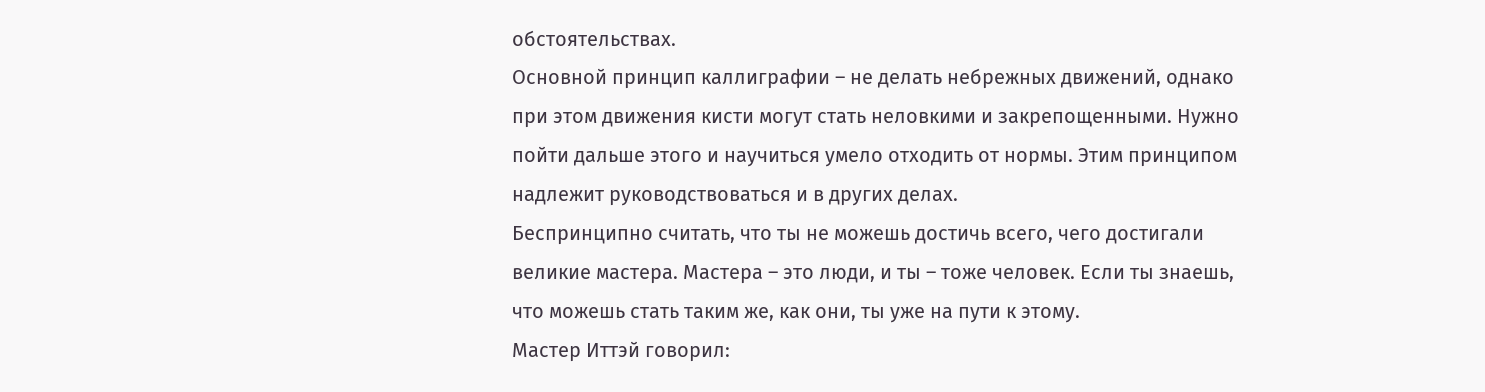обстоятельствах.
Основной принцип каллиграфии – не делать небрежных движений, однако при этом движения кисти могут стать неловкими и закрепощенными. Нужно пойти дальше этого и научиться умело отходить от нормы. Этим принципом надлежит руководствоваться и в других делах.
Беспринципно считать, что ты не можешь достичь всего, чего достигали великие мастера. Мастера – это люди, и ты – тоже человек. Если ты знаешь, что можешь стать таким же, как они, ты уже на пути к этому.
Мастер Иттэй говорил: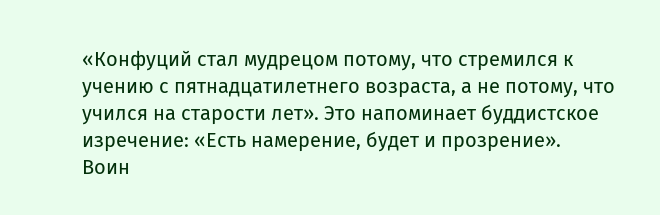«Конфуций стал мудрецом потому, что стремился к учению с пятнадцатилетнего возраста, а не потому, что учился на старости лет». Это напоминает буддистское изречение: «Есть намерение, будет и прозрение».
Воин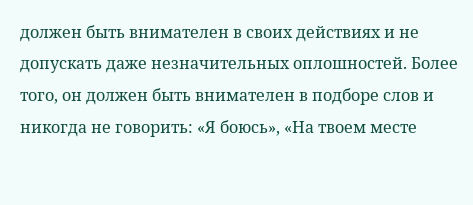должен быть внимателен в своих действиях и не допускать даже незначительных оплошностей. Более того, он должен быть внимателен в подборе слов и никогда не говорить: «Я боюсь», «На твоем месте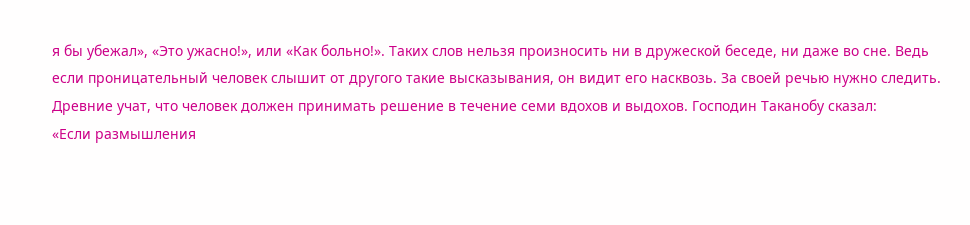я бы убежал», «Это ужасно!», или «Как больно!». Таких слов нельзя произносить ни в дружеской беседе, ни даже во сне. Ведь если проницательный человек слышит от другого такие высказывания, он видит его насквозь. За своей речью нужно следить.
Древние учат, что человек должен принимать решение в течение семи вдохов и выдохов. Господин Таканобу сказал:
«Если размышления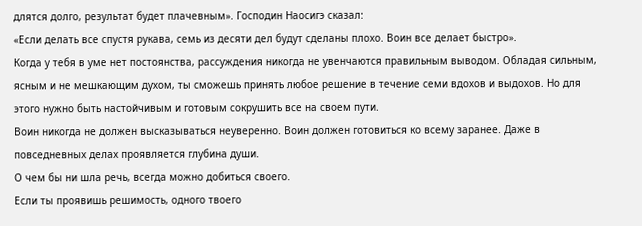длятся долго, результат будет плачевным». Господин Наосигэ сказал:
«Если делать все спустя рукава, семь из десяти дел будут сделаны плохо. Воин все делает быстро».
Когда у тебя в уме нет постоянства, рассуждения никогда не увенчаются правильным выводом. Обладая сильным, ясным и не мешкающим духом, ты сможешь принять любое решение в течение семи вдохов и выдохов. Но для этого нужно быть настойчивым и готовым сокрушить все на своем пути.
Воин никогда не должен высказываться неуверенно. Воин должен готовиться ко всему заранее. Даже в повседневных делах проявляется глубина души.
О чем бы ни шла речь, всегда можно добиться своего.
Если ты проявишь решимость, одного твоего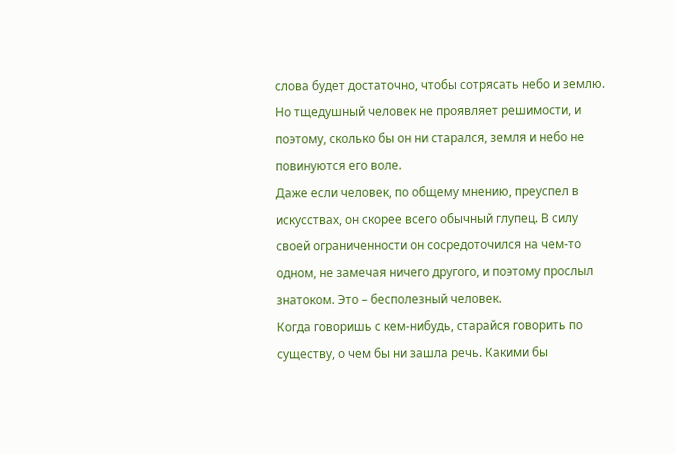слова будет достаточно, чтобы сотрясать небо и землю.
Но тщедушный человек не проявляет решимости, и поэтому, сколько бы он ни старался, земля и небо не повинуются его воле.
Даже если человек, по общему мнению, преуспел в искусствах, он скорее всего обычный глупец. В силу своей ограниченности он сосредоточился на чем-то одном, не замечая ничего другого, и поэтому прослыл знатоком. Это – бесполезный человек.
Когда говоришь с кем-нибудь, старайся говорить по существу, о чем бы ни зашла речь. Какими бы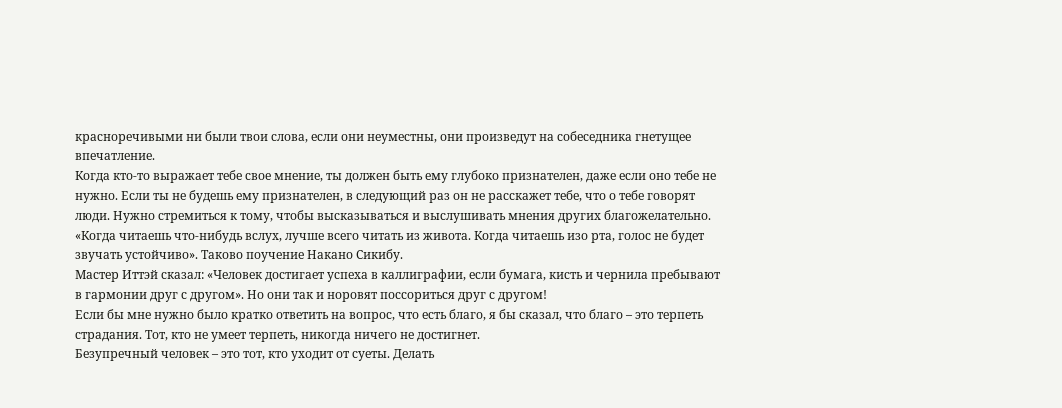красноречивыми ни были твои слова, если они неуместны, они произведут на собеседника гнетущее впечатление.
Когда кто-то выражает тебе свое мнение, ты должен быть ему глубоко признателен, даже если оно тебе не нужно. Если ты не будешь ему признателен, в следующий раз он не расскажет тебе, что о тебе говорят люди. Нужно стремиться к тому, чтобы высказываться и выслушивать мнения других благожелательно.
«Когда читаешь что-нибудь вслух, лучше всего читать из живота. Когда читаешь изо рта, голос не будет звучать устойчиво». Таково поучение Накано Сикибу.
Мастер Иттэй сказал: «Человек достигает успеха в каллиграфии, если бумага, кисть и чернила пребывают в гармонии друг с другом». Но они так и норовят поссориться друг с другом!
Если бы мне нужно было кратко ответить на вопрос, что есть благо, я бы сказал, что благо – это терпеть страдания. Тот, кто не умеет терпеть, никогда ничего не достигнет.
Безупречный человек – это тот, кто уходит от суеты. Делать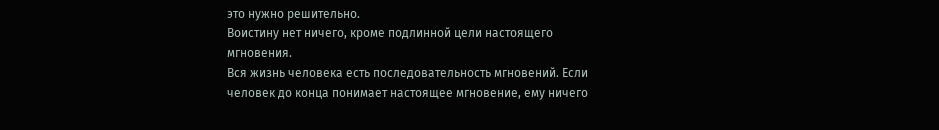это нужно решительно.
Воистину нет ничего, кроме подлинной цели настоящего мгновения.
Вся жизнь человека есть последовательность мгновений. Если человек до конца понимает настоящее мгновение, ему ничего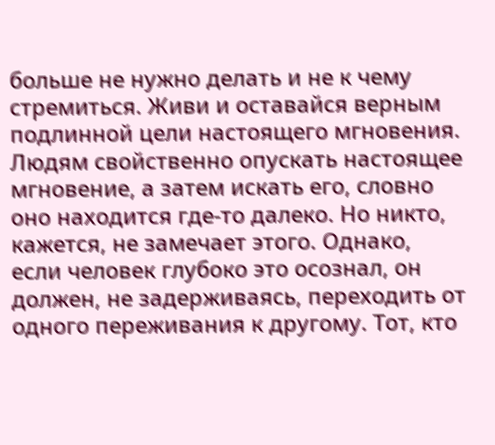больше не нужно делать и не к чему стремиться. Живи и оставайся верным подлинной цели настоящего мгновения.
Людям свойственно опускать настоящее мгновение, а затем искать его, словно оно находится где-то далеко. Но никто, кажется, не замечает этого. Однако, если человек глубоко это осознал, он должен, не задерживаясь, переходить от одного переживания к другому. Тот, кто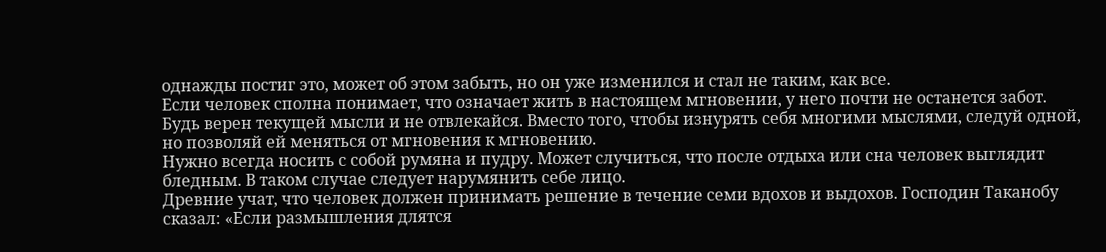однажды постиг это, может об этом забыть, но он уже изменился и стал не таким, как все.
Если человек сполна понимает, что означает жить в настоящем мгновении, у него почти не останется забот.
Будь верен текущей мысли и не отвлекайся. Вместо того, чтобы изнурять себя многими мыслями, следуй одной, но позволяй ей меняться от мгновения к мгновению.
Нужно всегда носить с собой румяна и пудру. Может случиться, что после отдыха или сна человек выглядит бледным. В таком случае следует нарумянить себе лицо.
Древние учат, что человек должен принимать решение в течение семи вдохов и выдохов. Господин Таканобу сказал: «Если размышления длятся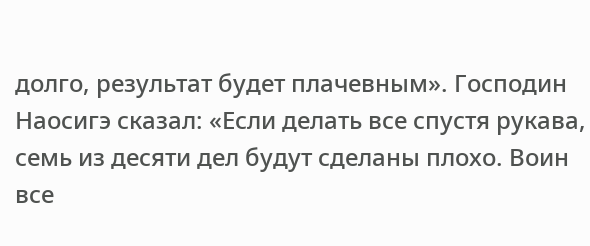долго, результат будет плачевным». Господин Наосигэ сказал: «Если делать все спустя рукава, семь из десяти дел будут сделаны плохо. Воин все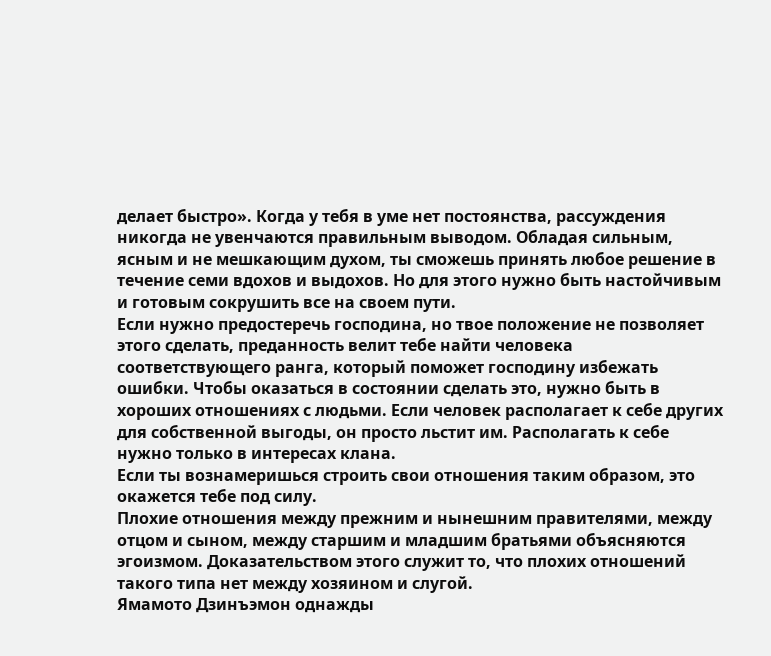делает быстро». Когда у тебя в уме нет постоянства, рассуждения никогда не увенчаются правильным выводом. Обладая сильным, ясным и не мешкающим духом, ты сможешь принять любое решение в течение семи вдохов и выдохов. Но для этого нужно быть настойчивым и готовым сокрушить все на своем пути.
Если нужно предостеречь господина, но твое положение не позволяет этого сделать, преданность велит тебе найти человека соответствующего ранга, который поможет господину избежать ошибки. Чтобы оказаться в состоянии сделать это, нужно быть в хороших отношениях с людьми. Если человек располагает к себе других для собственной выгоды, он просто льстит им. Располагать к себе нужно только в интересах клана.
Если ты вознамеришься строить свои отношения таким образом, это окажется тебе под силу.
Плохие отношения между прежним и нынешним правителями, между отцом и сыном, между старшим и младшим братьями объясняются эгоизмом. Доказательством этого служит то, что плохих отношений такого типа нет между хозяином и слугой.
Ямамото Дзинъэмон однажды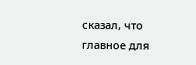сказал, что главное для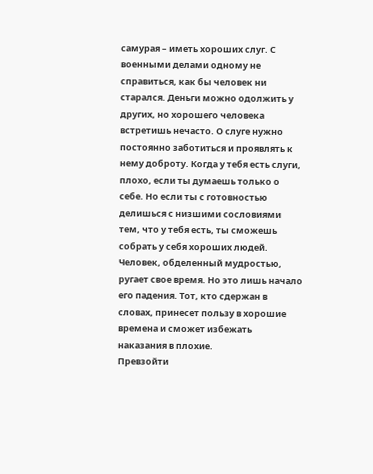самурая – иметь хороших слуг. С военными делами одному не справиться, как бы человек ни старался. Деньги можно одолжить у других, но хорошего человека встретишь нечасто. О слуге нужно постоянно заботиться и проявлять к нему доброту. Когда у тебя есть слуги, плохо, если ты думаешь только о себе. Но если ты с готовностью делишься с низшими сословиями тем, что у тебя есть, ты сможешь собрать у себя хороших людей.
Человек, обделенный мудростью, ругает свое время. Но это лишь начало его падения. Тот, кто сдержан в словах, принесет пользу в хорошие времена и сможет избежать наказания в плохие.
Превзойти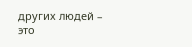других людей – это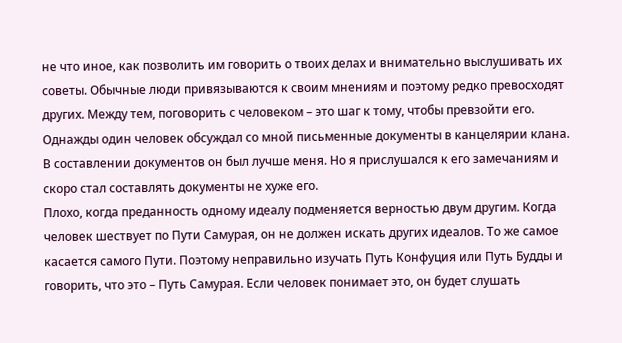не что иное, как позволить им говорить о твоих делах и внимательно выслушивать их советы. Обычные люди привязываются к своим мнениям и поэтому редко превосходят других. Между тем, поговорить с человеком – это шаг к тому, чтобы превзойти его. Однажды один человек обсуждал со мной письменные документы в канцелярии клана. В составлении документов он был лучше меня. Но я прислушался к его замечаниям и скоро стал составлять документы не хуже его.
Плохо, когда преданность одному идеалу подменяется верностью двум другим. Когда человек шествует по Пути Самурая, он не должен искать других идеалов. То же самое касается самого Пути. Поэтому неправильно изучать Путь Конфуция или Путь Будды и говорить, что это – Путь Самурая. Если человек понимает это, он будет слушать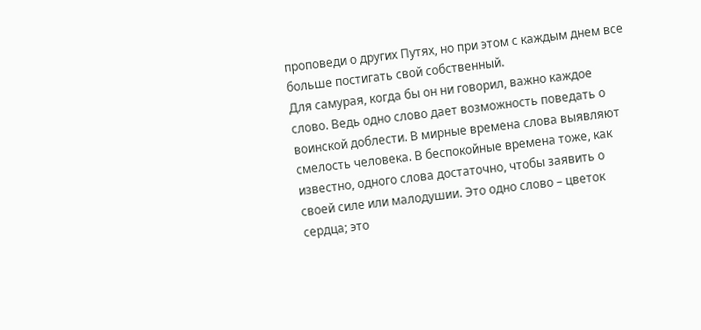проповеди о других Путях, но при этом с каждым днем все больше постигать свой собственный.
Для самурая, когда бы он ни говорил, важно каждое слово. Ведь одно слово дает возможность поведать о воинской доблести. В мирные времена слова выявляют смелость человека. В беспокойные времена тоже, как известно, одного слова достаточно, чтобы заявить о своей силе или малодушии. Это одно слово – цветок сердца; это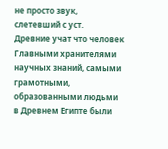не просто звук, слетевший с уст.
Древние учат что человек
Главными хранителями научных знаний, самыми грамотными, образованными людьми в Древнем Египте были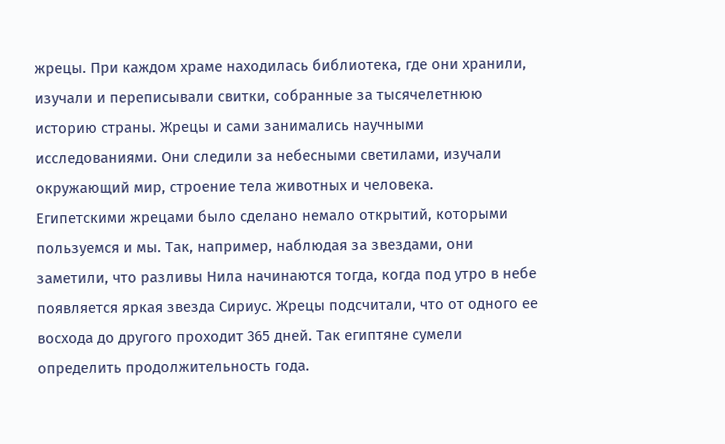жрецы. При каждом храме находилась библиотека, где они хранили, изучали и переписывали свитки, собранные за тысячелетнюю историю страны. Жрецы и сами занимались научными исследованиями. Они следили за небесными светилами, изучали окружающий мир, строение тела животных и человека.
Египетскими жрецами было сделано немало открытий, которыми пользуемся и мы. Так, например, наблюдая за звездами, они заметили, что разливы Нила начинаются тогда, когда под утро в небе появляется яркая звезда Сириус. Жрецы подсчитали, что от одного ее восхода до другого проходит 365 дней. Так египтяне сумели определить продолжительность года.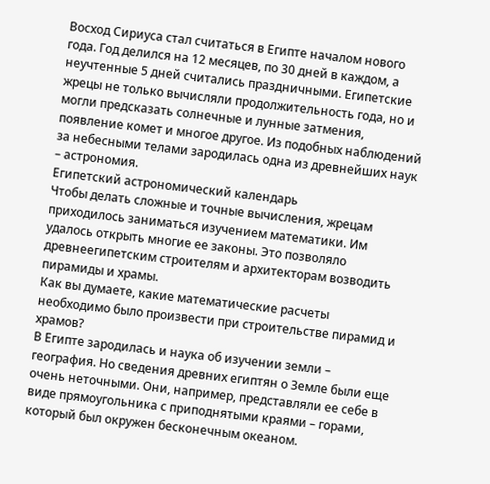Восход Сириуса стал считаться в Египте началом нового года. Год делился на 12 месяцев, по 30 дней в каждом, а неучтенные 5 дней считались праздничными. Египетские жрецы не только вычисляли продолжительность года, но и могли предсказать солнечные и лунные затмения, появление комет и многое другое. Из подобных наблюдений за небесными телами зародилась одна из древнейших наук – астрономия.
Египетский астрономический календарь
Чтобы делать сложные и точные вычисления, жрецам приходилось заниматься изучением математики. Им удалось открыть многие ее законы. Это позволяло древнеегипетским строителям и архитекторам возводить пирамиды и храмы.
Как вы думаете, какие математические расчеты необходимо было произвести при строительстве пирамид и храмов?
В Египте зародилась и наука об изучении земли – география. Но сведения древних египтян о Земле были еще очень неточными. Они, например, представляли ее себе в виде прямоугольника с приподнятыми краями – горами, который был окружен бесконечным океаном.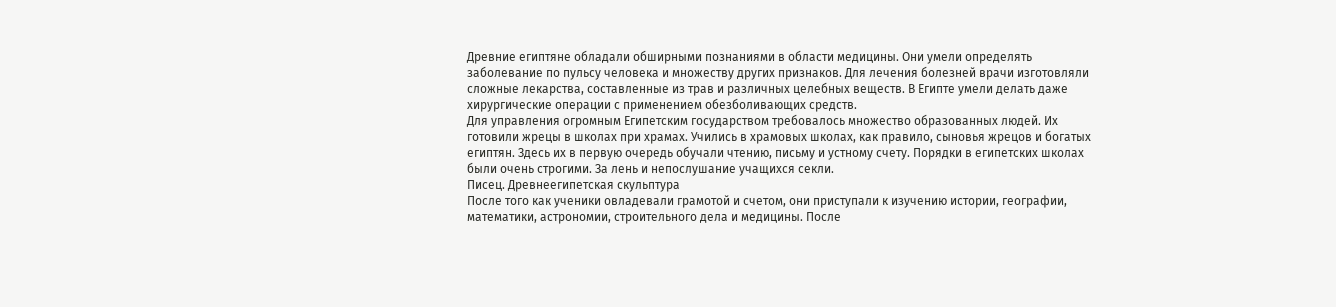Древние египтяне обладали обширными познаниями в области медицины. Они умели определять заболевание по пульсу человека и множеству других признаков. Для лечения болезней врачи изготовляли сложные лекарства, составленные из трав и различных целебных веществ. В Египте умели делать даже хирургические операции с применением обезболивающих средств.
Для управления огромным Египетским государством требовалось множество образованных людей. Их готовили жрецы в школах при храмах. Учились в храмовых школах, как правило, сыновья жрецов и богатых египтян. Здесь их в первую очередь обучали чтению, письму и устному счету. Порядки в египетских школах были очень строгими. За лень и непослушание учащихся секли.
Писец. Древнеегипетская скульптура
После того как ученики овладевали грамотой и счетом, они приступали к изучению истории, географии, математики, астрономии, строительного дела и медицины. После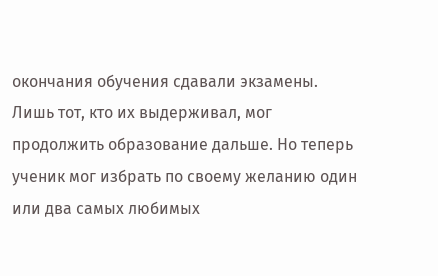окончания обучения сдавали экзамены. Лишь тот, кто их выдерживал, мог продолжить образование дальше. Но теперь ученик мог избрать по своему желанию один или два самых любимых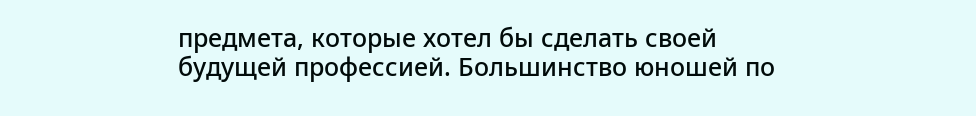предмета, которые хотел бы сделать своей будущей профессией. Большинство юношей по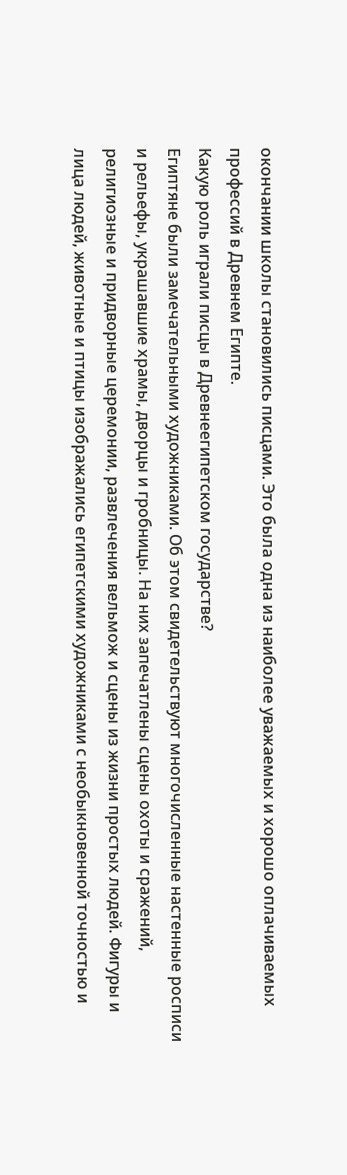окончании школы становились писцами. Это была одна из наиболее уважаемых и хорошо оплачиваемых профессий в Древнем Египте.
Какую роль играли писцы в Древнеегипетском государстве?
Египтяне были замечательными художниками. Об этом свидетельствуют многочисленные настенные росписи и рельефы, украшавшие храмы, дворцы и гробницы. На них запечатлены сцены охоты и сражений, религиозные и придворные церемонии, развлечения вельмож и сцены из жизни простых людей. Фигуры и лица людей, животные и птицы изображались египетскими художниками с необыкновенной точностью и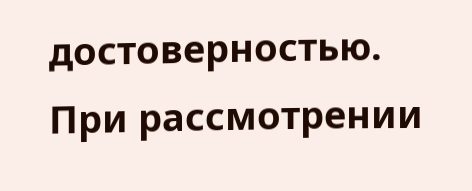достоверностью.
При рассмотрении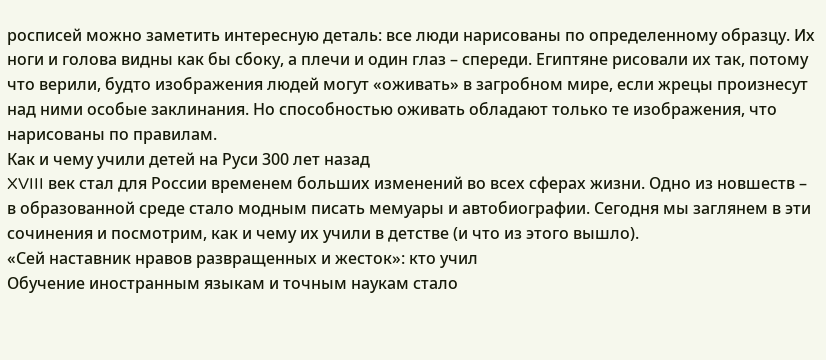росписей можно заметить интересную деталь: все люди нарисованы по определенному образцу. Их ноги и голова видны как бы сбоку, а плечи и один глаз – спереди. Египтяне рисовали их так, потому что верили, будто изображения людей могут «оживать» в загробном мире, если жрецы произнесут над ними особые заклинания. Но способностью оживать обладают только те изображения, что нарисованы по правилам.
Как и чему учили детей на Руси 300 лет назад
XVIII век стал для России временем больших изменений во всех сферах жизни. Одно из новшеств – в образованной среде стало модным писать мемуары и автобиографии. Сегодня мы заглянем в эти сочинения и посмотрим, как и чему их учили в детстве (и что из этого вышло).
«Сей наставник нравов развращенных и жесток»: кто учил
Обучение иностранным языкам и точным наукам стало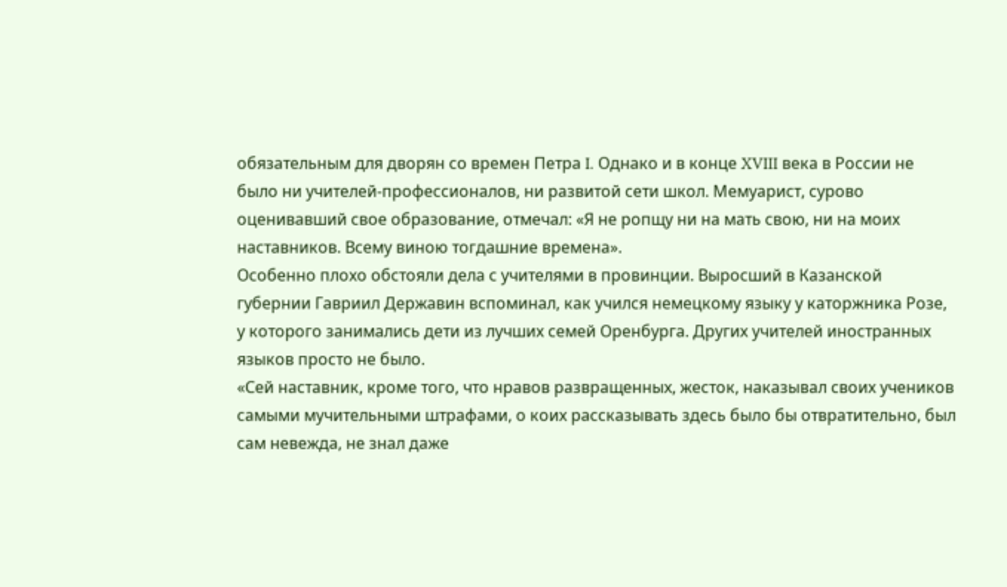обязательным для дворян со времен Петра I. Однако и в конце XVIII века в России не было ни учителей-профессионалов, ни развитой сети школ. Мемуарист, сурово оценивавший свое образование, отмечал: «Я не ропщу ни на мать свою, ни на моих наставников. Всему виною тогдашние времена».
Особенно плохо обстояли дела с учителями в провинции. Выросший в Казанской губернии Гавриил Державин вспоминал, как учился немецкому языку у каторжника Розе, у которого занимались дети из лучших семей Оренбурга. Других учителей иностранных языков просто не было.
«Сей наставник, кроме того, что нравов развращенных, жесток, наказывал своих учеников самыми мучительными штрафами, о коих рассказывать здесь было бы отвратительно, был сам невежда, не знал даже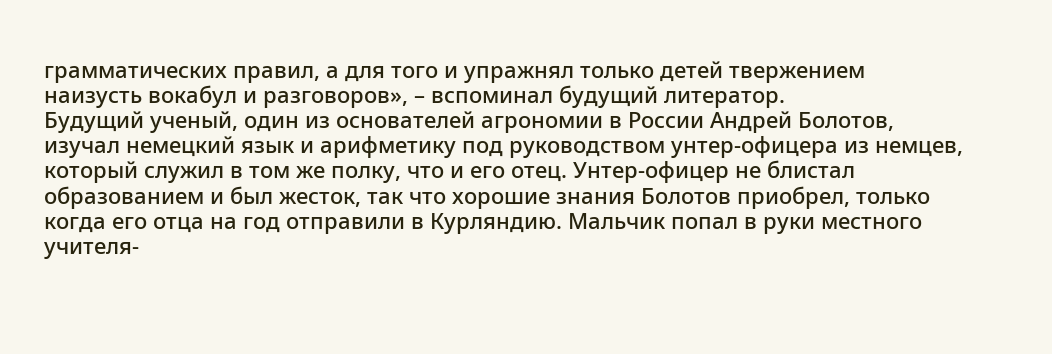грамматических правил, а для того и упражнял только детей твержением наизусть вокабул и разговоров», – вспоминал будущий литератор.
Будущий ученый, один из основателей агрономии в России Андрей Болотов, изучал немецкий язык и арифметику под руководством унтер-офицера из немцев, который служил в том же полку, что и его отец. Унтер-офицер не блистал образованием и был жесток, так что хорошие знания Болотов приобрел, только когда его отца на год отправили в Курляндию. Мальчик попал в руки местного учителя-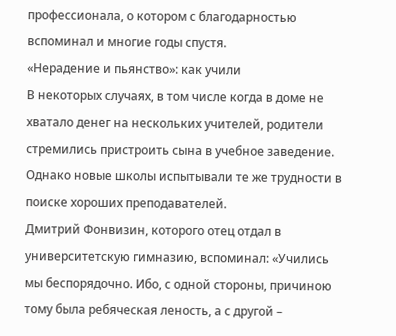профессионала, о котором с благодарностью вспоминал и многие годы спустя.
«Нерадение и пьянство»: как учили
В некоторых случаях, в том числе когда в доме не хватало денег на нескольких учителей, родители стремились пристроить сына в учебное заведение. Однако новые школы испытывали те же трудности в поиске хороших преподавателей.
Дмитрий Фонвизин, которого отец отдал в университетскую гимназию, вспоминал: «Учились мы беспорядочно. Ибо, с одной стороны, причиною тому была ребяческая леность, а с другой –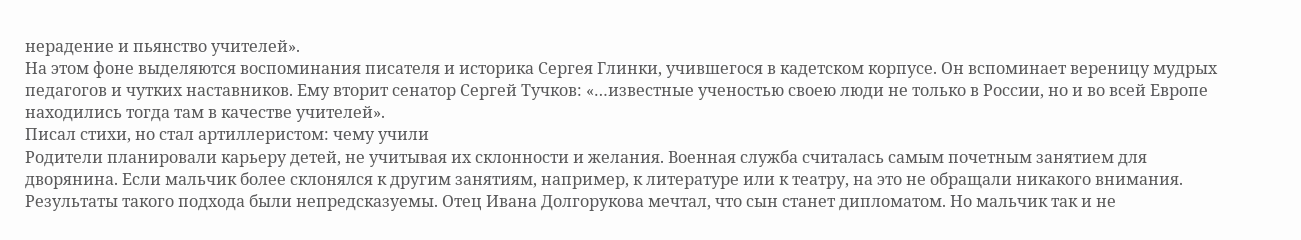нерадение и пьянство учителей».
На этом фоне выделяются воспоминания писателя и историка Сергея Глинки, учившегося в кадетском корпусе. Он вспоминает вереницу мудрых педагогов и чутких наставников. Ему вторит сенатор Сергей Тучков: «…известные ученостью своею люди не только в России, но и во всей Европе находились тогда там в качестве учителей».
Писал стихи, но стал артиллеристом: чему учили
Родители планировали карьеру детей, не учитывая их склонности и желания. Военная служба считалась самым почетным занятием для дворянина. Если мальчик более склонялся к другим занятиям, например, к литературе или к театру, на это не обращали никакого внимания.
Результаты такого подхода были непредсказуемы. Отец Ивана Долгорукова мечтал, что сын станет дипломатом. Но мальчик так и не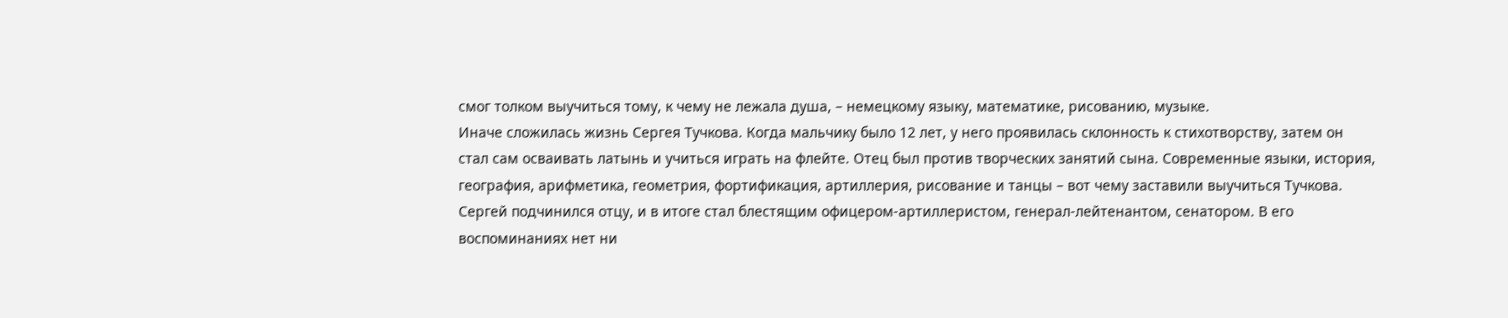смог толком выучиться тому, к чему не лежала душа, – немецкому языку, математике, рисованию, музыке.
Иначе сложилась жизнь Сергея Тучкова. Когда мальчику было 12 лет, у него проявилась склонность к стихотворству, затем он стал сам осваивать латынь и учиться играть на флейте. Отец был против творческих занятий сына. Современные языки, история, география, арифметика, геометрия, фортификация, артиллерия, рисование и танцы – вот чему заставили выучиться Тучкова.
Сергей подчинился отцу, и в итоге стал блестящим офицером-артиллеристом, генерал-лейтенантом, сенатором. В его воспоминаниях нет ни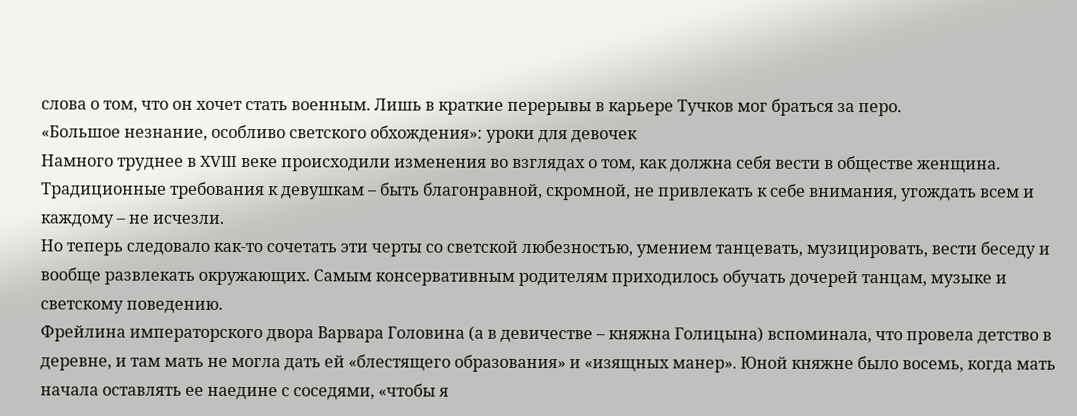слова о том, что он хочет стать военным. Лишь в краткие перерывы в карьере Тучков мог браться за перо.
«Большое незнание, особливо светского обхождения»: уроки для девочек
Намного труднее в XVIII веке происходили изменения во взглядах о том, как должна себя вести в обществе женщина. Традиционные требования к девушкам – быть благонравной, скромной, не привлекать к себе внимания, угождать всем и каждому – не исчезли.
Но теперь следовало как-то сочетать эти черты со светской любезностью, умением танцевать, музицировать, вести беседу и вообще развлекать окружающих. Самым консервативным родителям приходилось обучать дочерей танцам, музыке и светскому поведению.
Фрейлина императорского двора Варвара Головина (а в девичестве – княжна Голицына) вспоминала, что провела детство в деревне, и там мать не могла дать ей «блестящего образования» и «изящных манер». Юной княжне было восемь, когда мать начала оставлять ее наедине с соседями, «чтобы я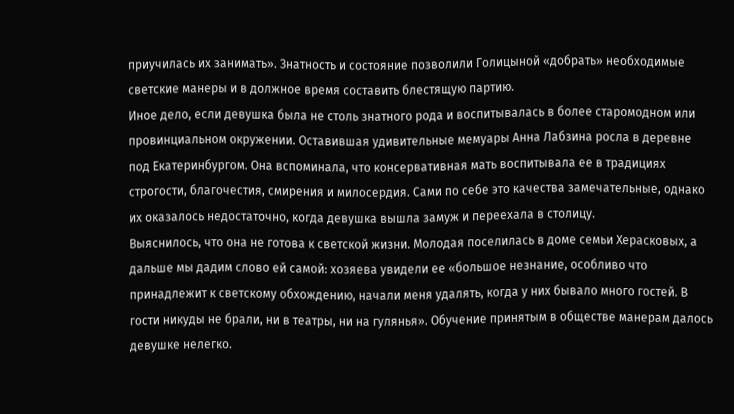приучилась их занимать». Знатность и состояние позволили Голицыной «добрать» необходимые светские манеры и в должное время составить блестящую партию.
Иное дело, если девушка была не столь знатного рода и воспитывалась в более старомодном или провинциальном окружении. Оставившая удивительные мемуары Анна Лабзина росла в деревне под Екатеринбургом. Она вспоминала, что консервативная мать воспитывала ее в традициях строгости, благочестия, смирения и милосердия. Сами по себе это качества замечательные, однако их оказалось недостаточно, когда девушка вышла замуж и переехала в столицу.
Выяснилось, что она не готова к светской жизни. Молодая поселилась в доме семьи Херасковых, а дальше мы дадим слово ей самой: хозяева увидели ее «большое незнание, особливо что принадлежит к светскому обхождению, начали меня удалять, когда у них бывало много гостей. В гости никуды не брали, ни в театры, ни на гулянья». Обучение принятым в обществе манерам далось девушке нелегко.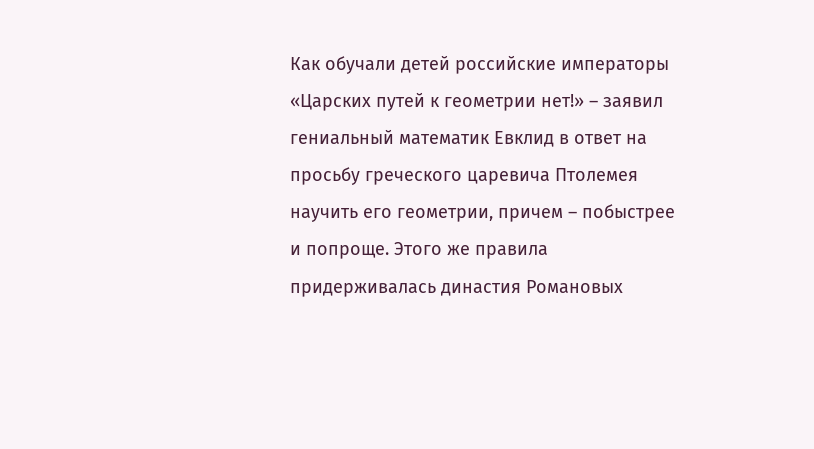Как обучали детей российские императоры
«Царских путей к геометрии нет!» – заявил гениальный математик Евклид в ответ на просьбу греческого царевича Птолемея научить его геометрии, причем – побыстрее и попроще. Этого же правила придерживалась династия Романовых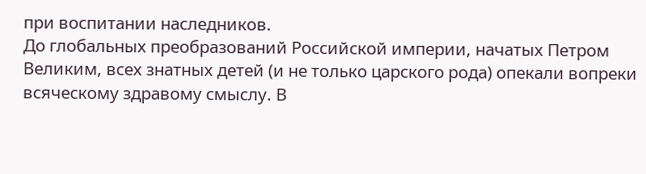при воспитании наследников.
До глобальных преобразований Российской империи, начатых Петром Великим, всех знатных детей (и не только царского рода) опекали вопреки всяческому здравому смыслу. В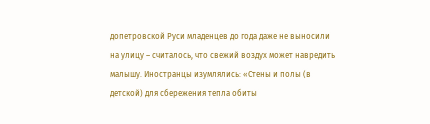допетровской Руси младенцев до года даже не выносили на улицу – считалось, что свежий воздух может навредить малышу. Иностранцы изумлялись: «Стены и полы (в детской) для сбережения тепла обиты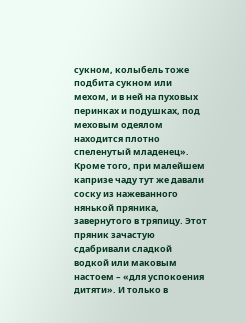сукном, колыбель тоже подбита сукном или мехом, и в ней на пуховых перинках и подушках, под меховым одеялом находится плотно спеленутый младенец». Кроме того, при малейшем капризе чаду тут же давали соску из нажеванного нянькой пряника, завернутого в тряпицу. Этот пряник зачастую сдабривали сладкой водкой или маковым настоем – «для успокоения дитяти». И только в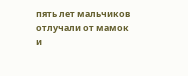пять лет мальчиков отлучали от мамок и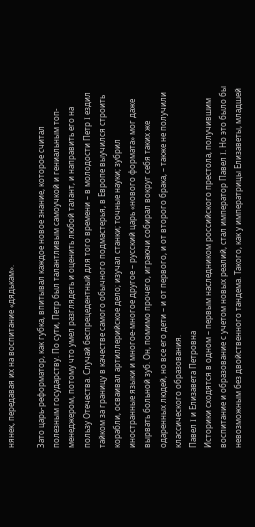нянек, передавая их на воспитание «дядькам».

Зато царь-реформатор, как губка, впитывал каждое новое знание, которое считал полезным государству. По сути, Петр был талантливым самоучкой и гениальным топ-менеджером, потому что умел разглядеть и оценить любой талант, и направить его на пользу Отечества. Случай беспрецедентный для того времени – в молодости Петр I ездил тайком за границу в качестве самого обычного подмастерья, в Европе выучился строить корабли, осваивал артиллерийское дело; изучал станки; точные науки; зубрил иностранные языки и многое-многое другое – русский царь «нового формата» мог даже вырвать больной зуб. Он, помимо прочего, играючи собирал вокруг себя таких же одаренных людей, но все его дети – и от первого, и от второго брака, – также не получили классического образования.
Павел I и Елизавета Петровна
Историки сходятся в одном – первым наследником российского престола, получившим воспитание и образование с учетом новых реалий, стал император Павел I. Но это было бы невозможным без двойственного тандема. Такого, как у императрицы Елизаветы, младшей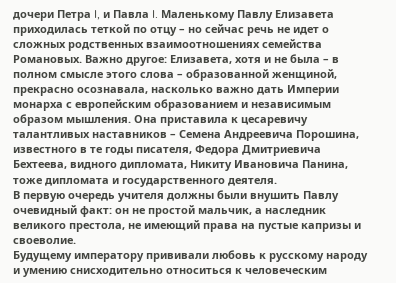дочери Петра I, и Павла I. Маленькому Павлу Елизавета приходилась теткой по отцу – но сейчас речь не идет о сложных родственных взаимоотношениях семейства Романовых. Важно другое: Елизавета, хотя и не была – в полном смысле этого слова – образованной женщиной, прекрасно осознавала, насколько важно дать Империи монарха с европейским образованием и независимым образом мышления. Она приставила к цесаревичу талантливых наставников – Семена Андреевича Порошина, известного в те годы писателя, Федора Дмитриевича Бехтеева, видного дипломата, Никиту Ивановича Панина, тоже дипломата и государственного деятеля.
В первую очередь учителя должны были внушить Павлу очевидный факт: он не простой мальчик, а наследник великого престола, не имеющий права на пустые капризы и своеволие.
Будущему императору прививали любовь к русскому народу и умению снисходительно относиться к человеческим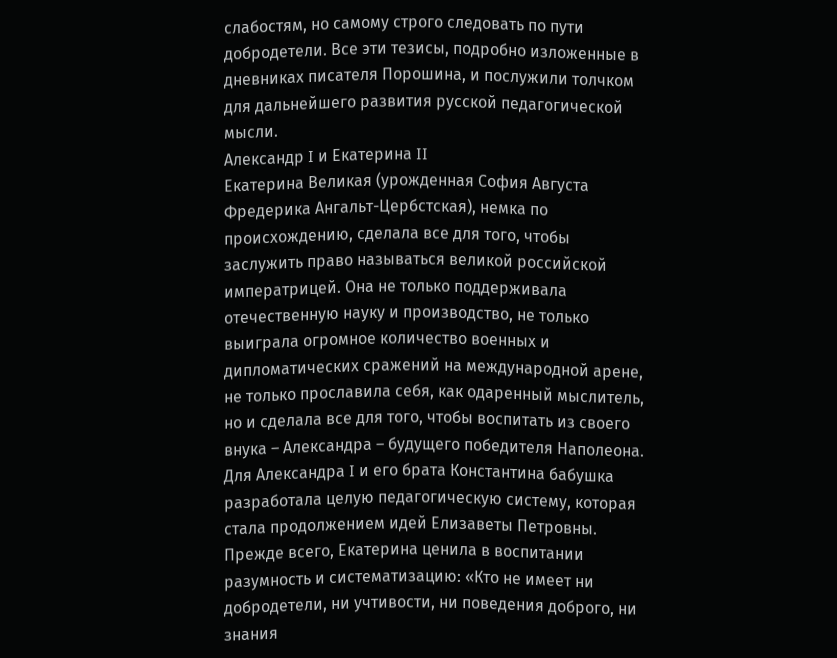слабостям, но самому строго следовать по пути добродетели. Все эти тезисы, подробно изложенные в дневниках писателя Порошина, и послужили толчком для дальнейшего развития русской педагогической мысли.
Александр I и Екатерина II
Екатерина Великая (урожденная София Августа Фредерика Ангальт-Цербстская), немка по происхождению, сделала все для того, чтобы заслужить право называться великой российской императрицей. Она не только поддерживала отечественную науку и производство, не только выиграла огромное количество военных и дипломатических сражений на международной арене, не только прославила себя, как одаренный мыслитель, но и сделала все для того, чтобы воспитать из своего внука – Александра – будущего победителя Наполеона.
Для Александра I и его брата Константина бабушка разработала целую педагогическую систему, которая стала продолжением идей Елизаветы Петровны. Прежде всего, Екатерина ценила в воспитании разумность и систематизацию: «Кто не имеет ни добродетели, ни учтивости, ни поведения доброго, ни знания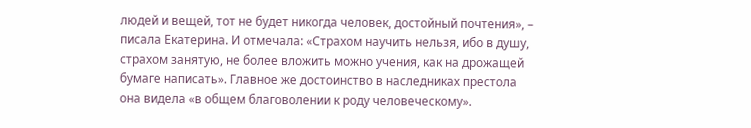людей и вещей, тот не будет никогда человек, достойный почтения», – писала Екатерина. И отмечала: «Страхом научить нельзя, ибо в душу, страхом занятую, не более вложить можно учения, как на дрожащей бумаге написать». Главное же достоинство в наследниках престола она видела «в общем благоволении к роду человеческому».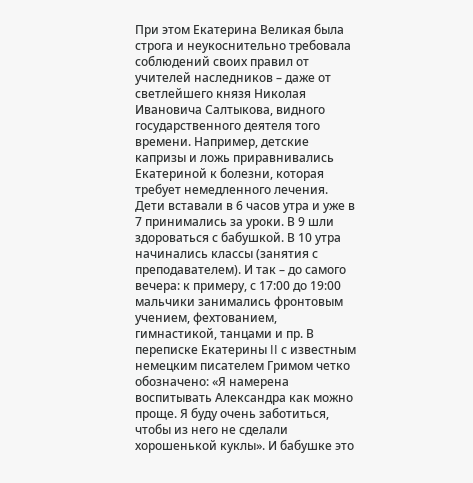При этом Екатерина Великая была строга и неукоснительно требовала соблюдений своих правил от учителей наследников – даже от светлейшего князя Николая Ивановича Салтыкова, видного государственного деятеля того времени. Например, детские капризы и ложь приравнивались Екатериной к болезни, которая требует немедленного лечения. Дети вставали в 6 часов утра и уже в 7 принимались за уроки. В 9 шли здороваться с бабушкой. В 10 утра начинались классы (занятия с преподавателем). И так – до самого вечера: к примеру, с 17:00 до 19:00 мальчики занимались фронтовым учением, фехтованием, гимнастикой, танцами и пр. В переписке Екатерины II с известным немецким писателем Гримом четко обозначено: «Я намерена воспитывать Александра как можно проще. Я буду очень заботиться, чтобы из него не сделали хорошенькой куклы». И бабушке это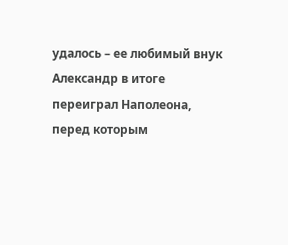удалось – ее любимый внук Александр в итоге переиграл Наполеона, перед которым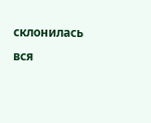склонилась вся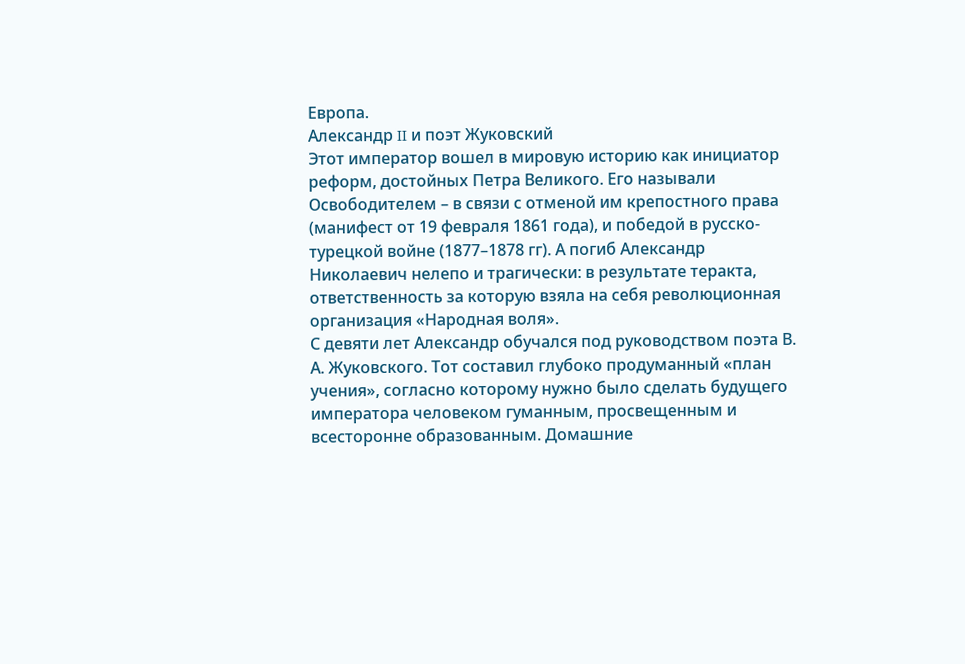Европа.
Александр II и поэт Жуковский
Этот император вошел в мировую историю как инициатор реформ, достойных Петра Великого. Его называли Освободителем – в связи с отменой им крепостного права (манифест от 19 февраля 1861 года), и победой в русско-турецкой войне (1877–1878 гг). А погиб Александр Николаевич нелепо и трагически: в результате теракта, ответственность за которую взяла на себя революционная организация «Народная воля».
С девяти лет Александр обучался под руководством поэта В. А. Жуковского. Тот составил глубоко продуманный «план учения», согласно которому нужно было сделать будущего императора человеком гуманным, просвещенным и всесторонне образованным. Домашние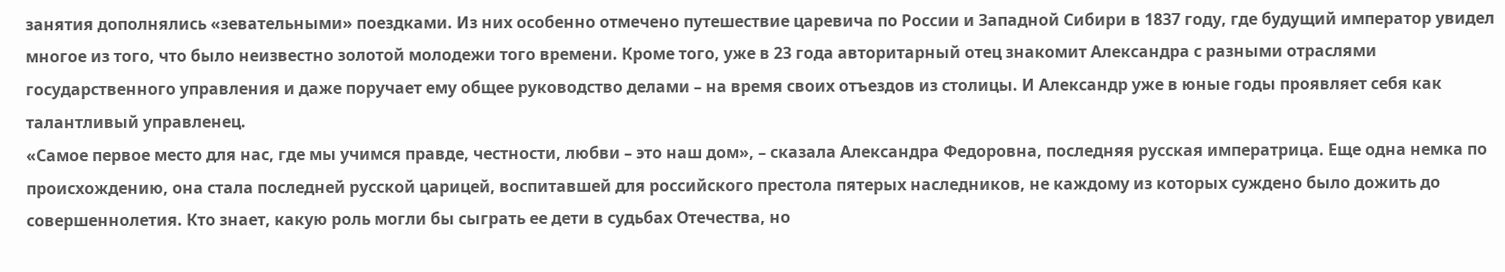занятия дополнялись «зевательными» поездками. Из них особенно отмечено путешествие царевича по России и Западной Сибири в 1837 году, где будущий император увидел многое из того, что было неизвестно золотой молодежи того времени. Кроме того, уже в 23 года авторитарный отец знакомит Александра с разными отраслями государственного управления и даже поручает ему общее руководство делами – на время своих отъездов из столицы. И Александр уже в юные годы проявляет себя как талантливый управленец.
«Самое первое место для нас, где мы учимся правде, честности, любви – это наш дом», – сказала Александра Федоровна, последняя русская императрица. Еще одна немка по происхождению, она стала последней русской царицей, воспитавшей для российского престола пятерых наследников, не каждому из которых суждено было дожить до совершеннолетия. Кто знает, какую роль могли бы сыграть ее дети в судьбах Отечества, но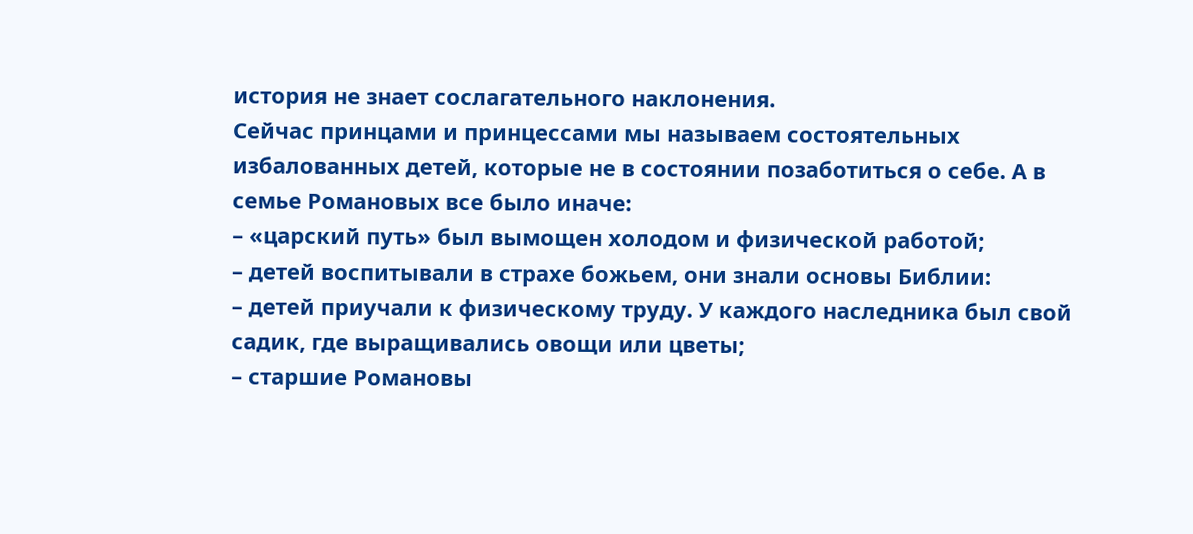история не знает сослагательного наклонения.
Сейчас принцами и принцессами мы называем состоятельных избалованных детей, которые не в состоянии позаботиться о себе. А в семье Романовых все было иначе:
– «царский путь» был вымощен холодом и физической работой;
– детей воспитывали в страхе божьем, они знали основы Библии:
– детей приучали к физическому труду. У каждого наследника был свой садик, где выращивались овощи или цветы;
– старшие Романовы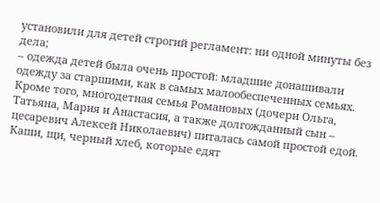установили для детей строгий регламент: ни одной минуты без дела;
– одежда детей была очень простой: младшие донашивали одежду за старшими, как в самых малообеспеченных семьях.
Кроме того, многодетная семья Романовых (дочери Ольга, Татьяна, Мария и Анастасия, а также долгожданный сын – цесаревич Алексей Николаевич) питалась самой простой едой. Каши, щи, черный хлеб, которые едят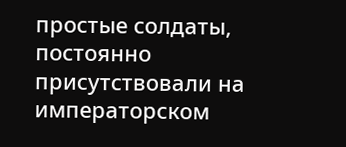простые солдаты, постоянно присутствовали на императорском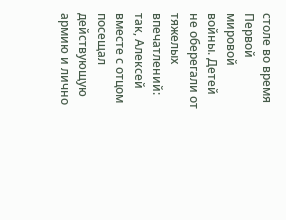столе во время Первой мировой войны. Детей не оберегали от тяжелых впечатлений: так, Алексей вместе с отцом посещал действующую армию и лично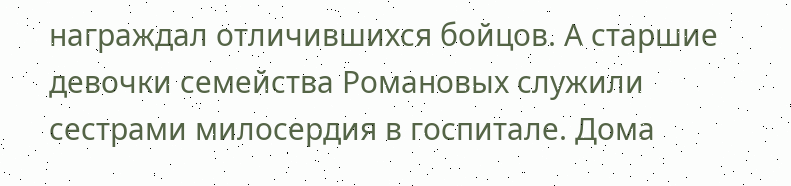награждал отличившихся бойцов. А старшие девочки семейства Романовых служили сестрами милосердия в госпитале. Дома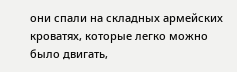они спали на складных армейских кроватях, которые легко можно было двигать,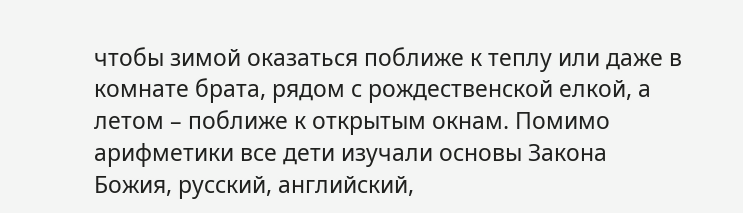чтобы зимой оказаться поближе к теплу или даже в комнате брата, рядом с рождественской елкой, а летом – поближе к открытым окнам. Помимо арифметики все дети изучали основы Закона Божия, русский, английский,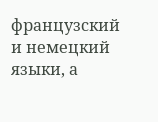французский и немецкий языки, а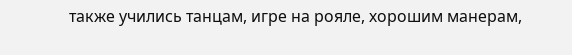также учились танцам, игре на рояле, хорошим манерам,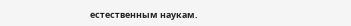естественным наукам.